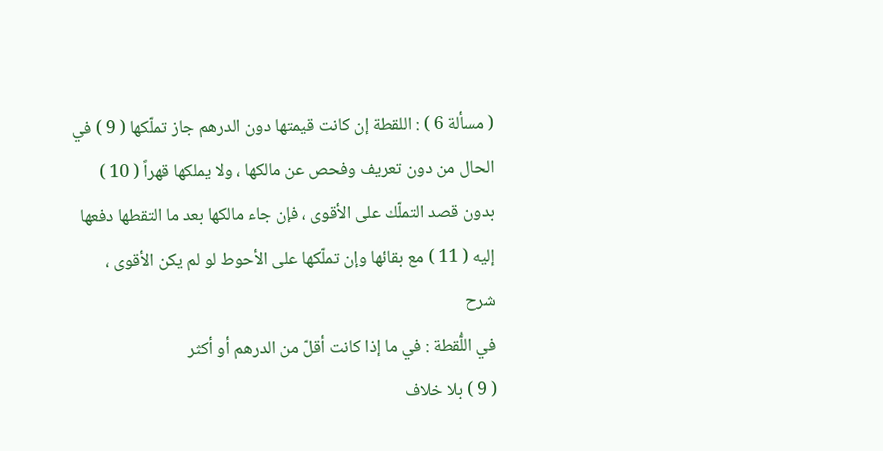( مسألة 6 ) : اللقطة إن كانت قيمتها دون الدرهم جاز تملّكها ( 9 ) في الحال من دون تعريف وفحص عن مالكها ، ولا يملكها قهراً ( 10 ) بدون قصد التملّك على الأقوى ، فإن جاء مالكها بعد ما التقطها دفعها إليه ( 11 ) مع بقائها وإن تملّكها على الأحوط لو لم يكن الأقوى ،
شرح
في اللُّقطة : في ما إذا كانت أقلّ من الدرهم أو أكثر
( 9 ) بلا خلاف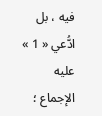فيه ، بل ادُّعي « 1 » عليه الإجماع ؛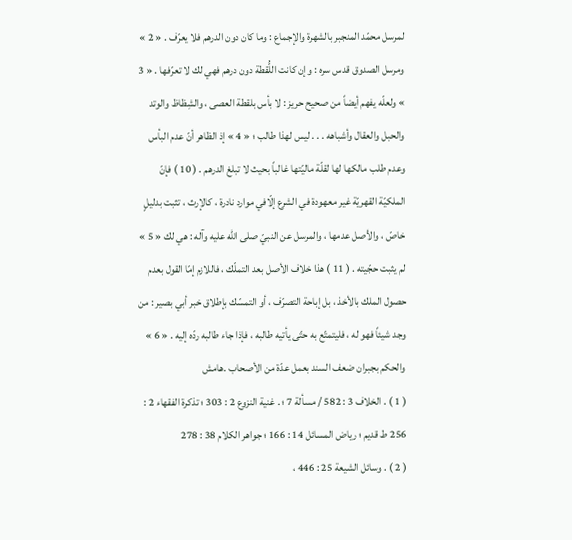لمرسل محمّد المنجبر بالشهرة والإجماع : وما كان دون الدرهم فلا يعرّف . « 2 » ومرسل الصدوق قدس سره : وإن كانت اللُّقطة دون درهم فهي لك لا تعرّفها . « 3 » ولعلّه يفهم أيضاً من صحيح حريز : لا بأس بلقطة العصى ، والشِظاظ والوتد والحبل والعقال وأشباهه . . . ليس لهذا طالب ؛ « 4 » إذ الظاهر أنّ عدم البأس وعدم طلب مالكها لها لقلّة ماليّتها غالباً بحيث لا تبلغ الدرهم . ( 10 ) فإنّ الملكيّة القهريّة غير معهودة في الشرع إلّافي موارد نادرة ، كالإرث ، تثبت بدليلٍ خاصّ ، والأصل عدمها ، والمرسل عن النبيّ صلى الله عليه وآله : هي لك « 5 » لم يثبت حجّيته . ( 11 ) هذا خلاف الأصل بعد التملّك ، فاللازم إمّا القول بعدم حصول الملك بالأخذ ، بل إباحة التصرّف ، أو التمسّك بإطلاق خبر أبي بصير : من وجد شيئاً فهو له ، فليتمتّع به حتّى يأتيه طالبه ، فإذا جاء طالبه ردّه إليه . « 6 » والحكم بجبران ضعف السند بعمل عدّة من الأصحاب .هامش
( 1 ) . الخلاف 3 : 582 / مسألة 7 ؛ . غنية النزوع 2 : 303 ؛ تذكرة الفقهاء 2 : 256 ط قديم ؛ رياض المسائل 14 : 166 ؛ جواهر الكلام 38 : 278
( 2 ) . وسائل الشيعة 25 : 446 ،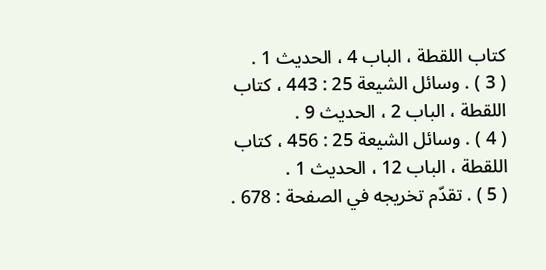كتاب اللقطة ، الباب 4 ، الحديث 1 .
( 3 ) . وسائل الشيعة 25 : 443 ، كتاب اللقطة ، الباب 2 ، الحديث 9 .
( 4 ) . وسائل الشيعة 25 : 456 ، كتاب اللقطة ، الباب 12 ، الحديث 1 .
( 5 ) . تقدّم تخريجه في الصفحة : 678 .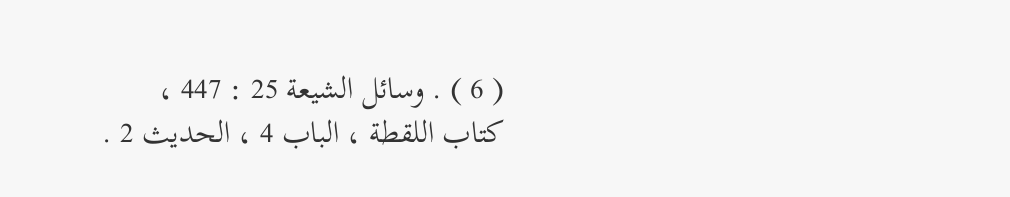( 6 ) . وسائل الشيعة 25 : 447 ، كتاب اللقطة ، الباب 4 ، الحديث 2 .